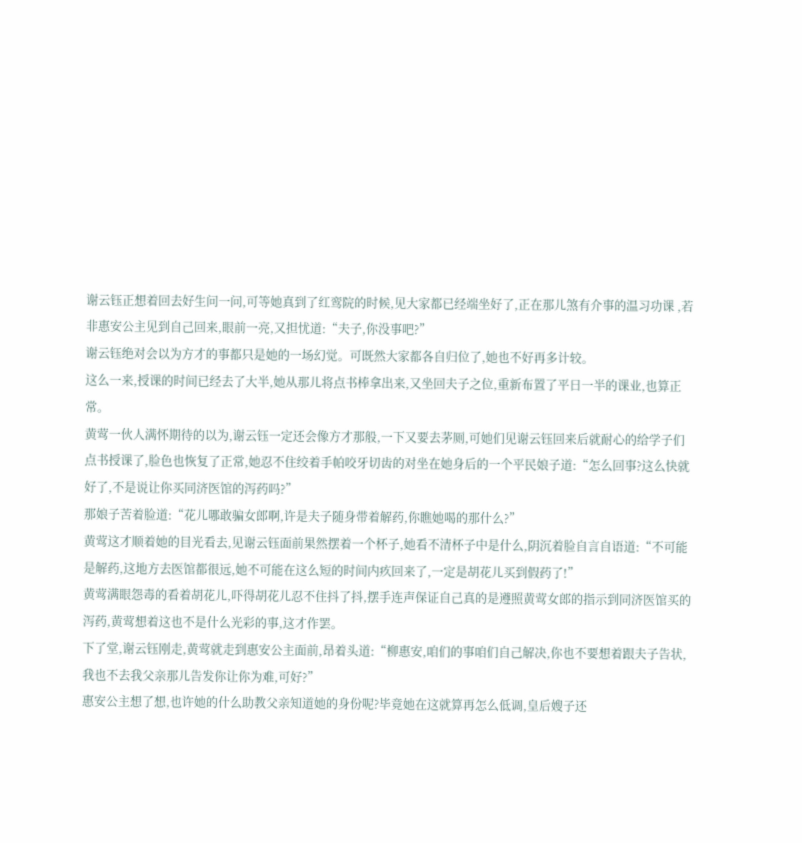谢云钰正想着回去好生问一问,可等她真到了红鸾院的时候,见大家都已经端坐好了,正在那儿煞有介事的温习功课 ,若非惠安公主见到自己回来,眼前一亮,又担忧道:“夫子,你没事吧?”
谢云钰绝对会以为方才的事都只是她的一场幻觉。可既然大家都各自归位了,她也不好再多计较。
这么一来,授课的时间已经去了大半,她从那儿将点书棒拿出来,又坐回夫子之位,重新布置了平日一半的课业,也算正常。
黄莺一伙人满怀期待的以为,谢云钰一定还会像方才那般,一下又要去茅厕,可她们见谢云钰回来后就耐心的给学子们点书授课了,脸色也恢复了正常,她忍不住绞着手帕咬牙切齿的对坐在她身后的一个平民娘子道:“怎么回事?这么快就好了,不是说让你买同济医馆的泻药吗?”
那娘子苦着脸道:“花儿哪敢骗女郎啊,许是夫子随身带着解药,你瞧她喝的那什么?”
黄莺这才顺着她的目光看去,见谢云钰面前果然摆着一个杯子,她看不清杯子中是什么,阴沉着脸自言自语道:“不可能是解药,这地方去医馆都很远,她不可能在这么短的时间内疚回来了,一定是胡花儿买到假药了!”
黄莺满眼怨毒的看着胡花儿,吓得胡花儿忍不住抖了抖,摆手连声保证自己真的是遵照黄莺女郎的指示到同济医馆买的泻药,黄莺想着这也不是什么光彩的事,这才作罢。
下了堂,谢云钰刚走,黄莺就走到惠安公主面前,昂着头道:“柳惠安,咱们的事咱们自己解决,你也不要想着跟夫子告状,我也不去我父亲那儿告发你让你为难,可好?”
惠安公主想了想,也许她的什么助教父亲知道她的身份呢?毕竟她在这就算再怎么低调,皇后嫂子还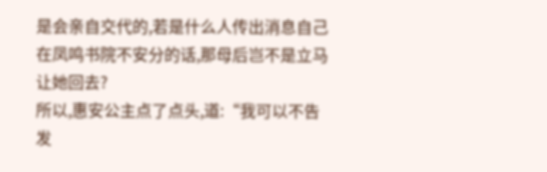是会亲自交代的,若是什么人传出消息自己在凤鸣书院不安分的话,那母后岂不是立马让她回去?
所以,惠安公主点了点头,道:“我可以不告发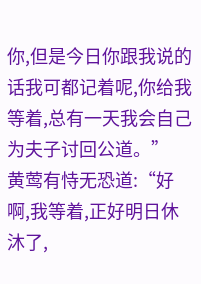你,但是今日你跟我说的话我可都记着呢,你给我等着,总有一天我会自己为夫子讨回公道。”
黄莺有恃无恐道:“好啊,我等着,正好明日休沐了,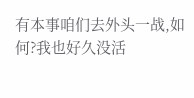有本事咱们去外头一战,如何?我也好久没活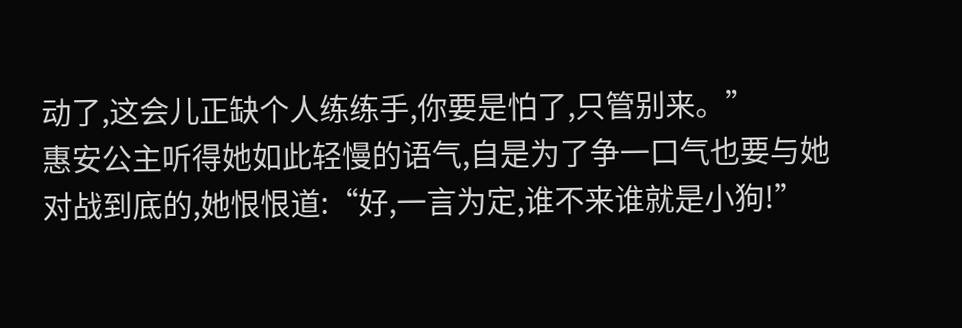动了,这会儿正缺个人练练手,你要是怕了,只管别来。”
惠安公主听得她如此轻慢的语气,自是为了争一口气也要与她对战到底的,她恨恨道:“好,一言为定,谁不来谁就是小狗!”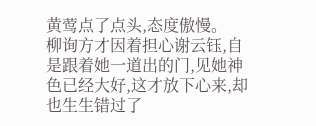黄莺点了点头,态度傲慢。
柳询方才因着担心谢云钰,自是跟着她一道出的门,见她神色已经大好,这才放下心来,却也生生错过了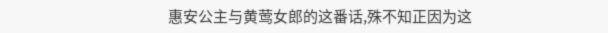惠安公主与黄莺女郎的这番话,殊不知正因为这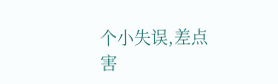个小失误,差点害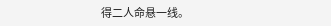得二人命悬一线。